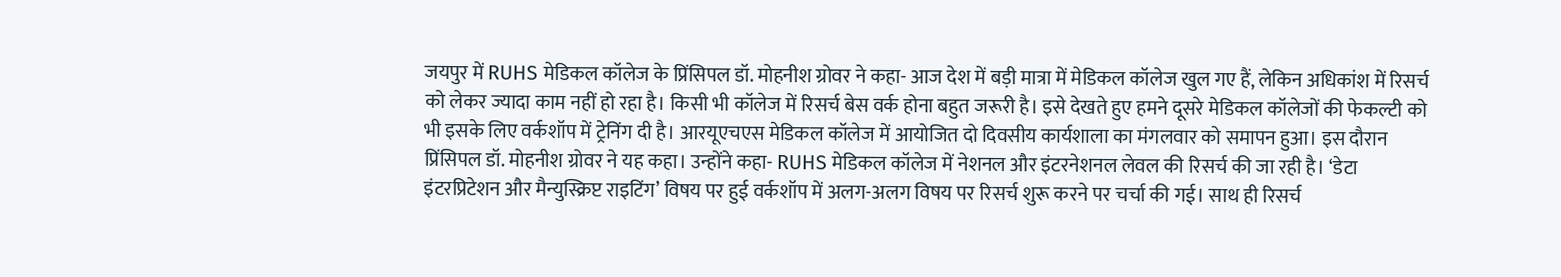जयपुर में RUHS मेडिकल कॉलेज के प्रिंसिपल डॉ. मोहनीश ग्रोवर ने कहा- आज देश में बड़ी मात्रा में मेडिकल कॉलेज खुल गए हैं, लेकिन अधिकांश में रिसर्च को लेकर ज्यादा काम नहीं हो रहा है। किसी भी कॉलेज में रिसर्च बेस वर्क होना बहुत जरूरी है। इसे देखते हुए हमने दूसरे मेडिकल कॉलेजों की फेकल्टी को भी इसके लिए वर्कशॉप में ट्रेनिंग दी है। आरयूएचएस मेडिकल कॉलेज में आयोजित दो दिवसीय कार्यशाला का मंगलवार को समापन हुआ। इस दौरान प्रिंसिपल डॉ. मोहनीश ग्रोवर ने यह कहा। उन्होंने कहा- RUHS मेडिकल कॉलेज में नेशनल और इंटरनेशनल लेवल की रिसर्च की जा रही है। ‘डेटा इंटरप्रिटेशन और मैन्युस्क्रिप्ट राइटिंग’ विषय पर हुई वर्कशॉप में अलग-अलग विषय पर रिसर्च शुरू करने पर चर्चा की गई। साथ ही रिसर्च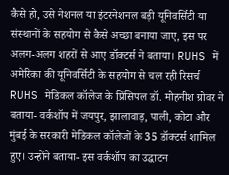कैसे हो, उसे नेशनल या इंटरनेशनल बड़ी यूनिवर्सिटी या संस्थानों के सहयोग से कैसे अच्छा बनाया जाए, इस पर अलग-अलग शहरों से आए डॉक्टर्स ने बताया। RUHS में अमेरिका की यूनिवर्सिटी के सहयोग से चल रही रिसर्च RUHS मेडिकल कॉलेज के प्रिंसिपल डॉ. मोहनीश ग्रोवर ने बताया- वर्कशॉप में जयपुर, झालावाड़, पाली, कोटा और मुंबई के सरकारी मेडिकल कॉलेजों के 35 डॉक्टर्स शामिल हुए। उन्होंने बताया- इस वर्कशॉप का उद्घाटन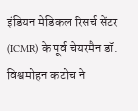इंडियन मेडिकल रिसर्च सेंटर (ICMR) के पूर्व चेयरमैन डॉ. विश्वमोहन कटोच ने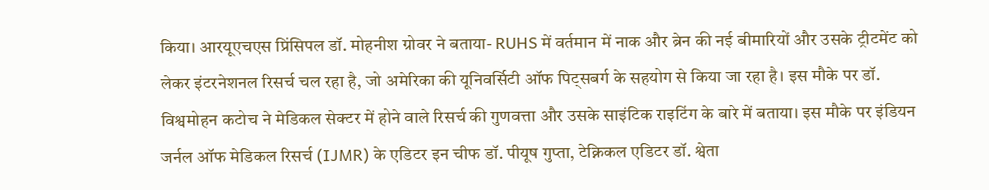किया। आरयूएचएस प्रिंसिपल डॉ. मोहनीश ग्रोवर ने बताया- RUHS में वर्तमान में नाक और ब्रेन की नई बीमारियों और उसके ट्रीटमेंट को लेकर इंटरनेशनल रिसर्च चल रहा है, जो अमेरिका की यूनिवर्सिटी ऑफ पिट्सबर्ग के सहयोग से किया जा रहा है। इस मौके पर डॉ. विश्वमोहन कटोच ने मेडिकल सेक्टर में होने वाले रिसर्च की गुणवत्ता और उसके साइंटिक राइटिंग के बारे में बताया। इस मौके पर इंडियन जर्नल ऑफ मेडिकल रिसर्च (IJMR) के एडिटर इन चीफ डॉ. पीयूष गुप्ता, टेक्निकल एडिटर डॉ. श्वेता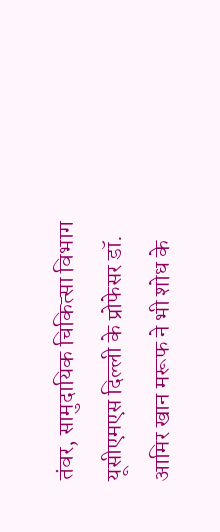तंवर, सामुदायिक चिकित्सा विभाग यूसीएमएस दिल्ली के प्रोफेसर डॉ. आमिर खान मरूफ ने भी शोध के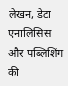लेखन, डेटा एनालिसिस और पब्लिशिंग की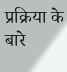प्रक्रिया के बारे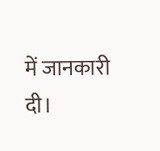में जानकारी दी।